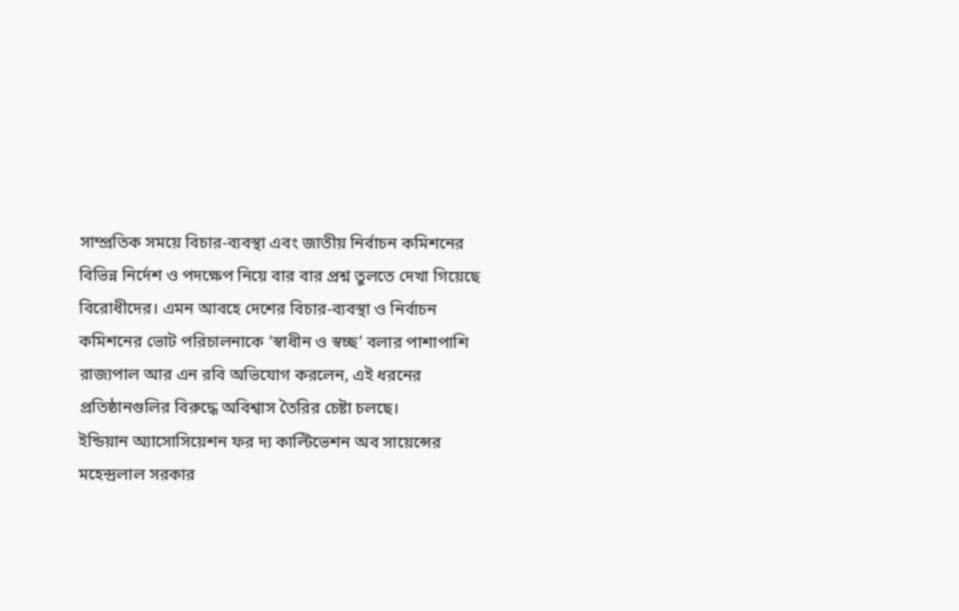সাম্প্রতিক সময়ে বিচার-ব্যবস্থা এবং জাতীয় নির্বাচন কমিশনের বিভিন্ন নির্দেশ ও পদক্ষেপ নিয়ে বার বার প্রশ্ন তুলতে দেখা গিয়েছে বিরোধীদের। এমন আবহে দেশের বিচার-ব্যবস্থা ও নির্বাচন কমিশনের ভোট পরিচালনাকে ‘স্বাধীন ও স্বচ্ছ’ বলার পাশাপাশি রাজ্যপাল আর এন রবি অভিযোগ করলেন, এই ধরনের প্রতিষ্ঠানগুলির বিরুদ্ধে অবিশ্বাস তৈরির চেষ্টা চলছে।
ইন্ডিয়ান অ্যাসোসিয়েশন ফর দ্য কাল্টিভেশন অব সায়েন্সের মহেন্দ্রলাল সরকার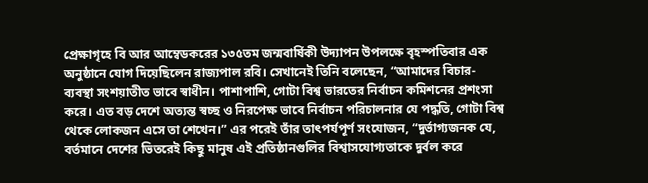প্রেক্ষাগৃহে বি আর আম্বেডকরের ১৩৫তম জন্মবার্ষিকী উদ্যাপন উপলক্ষে বৃহস্পতিবার এক অনুষ্ঠানে যোগ দিয়েছিলেন রাজ্যপাল রবি। সেখানেই তিনি বলেছেন, “আমাদের বিচার-ব্যবস্থা সংশয়াতীত ভাবে স্বাধীন। পাশাপাশি, গোটা বিশ্ব ভারতের নির্বাচন কমিশনের প্রশংসা করে। এত বড় দেশে অত্যন্ত স্বচ্ছ ও নিরপেক্ষ ভাবে নির্বাচন পরিচালনার যে পদ্ধতি, গোটা বিশ্ব থেকে লোকজন এসে তা শেখেন।” এর পরেই তাঁর তাৎপর্যপূর্ণ সংযোজন, “দুর্ভাগ্যজনক যে, বর্তমানে দেশের ভিতরেই কিছু মানুষ এই প্রতিষ্ঠানগুলির বিশ্বাসযোগ্যতাকে দুর্বল করে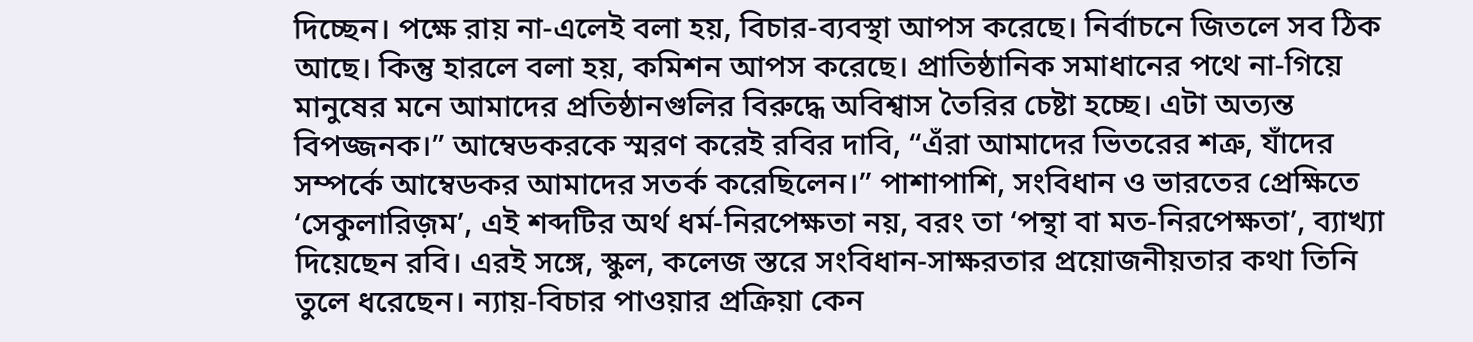দিচ্ছেন। পক্ষে রায় না-এলেই বলা হয়, বিচার-ব্যবস্থা আপস করেছে। নির্বাচনে জিতলে সব ঠিক আছে। কিন্তু হারলে বলা হয়, কমিশন আপস করেছে। প্রাতিষ্ঠানিক সমাধানের পথে না-গিয়ে মানুষের মনে আমাদের প্রতিষ্ঠানগুলির বিরুদ্ধে অবিশ্বাস তৈরির চেষ্টা হচ্ছে। এটা অত্যন্ত বিপজ্জনক।” আম্বেডকরকে স্মরণ করেই রবির দাবি, “এঁরা আমাদের ভিতরের শত্রু, যাঁদের সম্পর্কে আম্বেডকর আমাদের সতর্ক করেছিলেন।” পাশাপাশি, সংবিধান ও ভারতের প্রেক্ষিতে ‘সেকুলারিজ়ম’, এই শব্দটির অর্থ ধর্ম-নিরপেক্ষতা নয়, বরং তা ‘পন্থা বা মত-নিরপেক্ষতা’, ব্যাখ্যা দিয়েছেন রবি। এরই সঙ্গে, স্কুল, কলেজ স্তরে সংবিধান-সাক্ষরতার প্রয়োজনীয়তার কথা তিনি তুলে ধরেছেন। ন্যায়-বিচার পাওয়ার প্রক্রিয়া কেন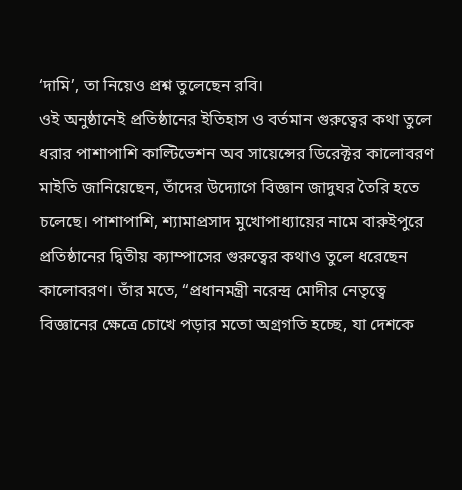‘দামি’, তা নিয়েও প্রশ্ন তুলেছেন রবি।
ওই অনুষ্ঠানেই প্রতিষ্ঠানের ইতিহাস ও বর্তমান গুরুত্বের কথা তুলে ধরার পাশাপাশি কাল্টিভেশন অব সায়েন্সের ডিরেক্টর কালোবরণ মাইতি জানিয়েছেন, তাঁদের উদ্যোগে বিজ্ঞান জাদুঘর তৈরি হতে চলেছে। পাশাপাশি, শ্যামাপ্রসাদ মুখোপাধ্যায়ের নামে বারুইপুরে প্রতিষ্ঠানের দ্বিতীয় ক্যাম্পাসের গুরুত্বের কথাও তুলে ধরেছেন কালোবরণ। তাঁর মতে, “প্রধানমন্ত্রী নরেন্দ্র মোদীর নেতৃত্বে বিজ্ঞানের ক্ষেত্রে চোখে পড়ার মতো অগ্রগতি হচ্ছে, যা দেশকে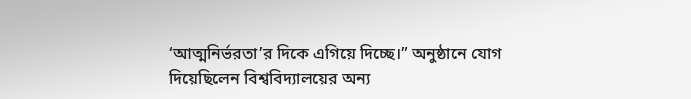‘আত্মনির্ভরতা’র দিকে এগিয়ে দিচ্ছে।” অনুষ্ঠানে যোগ দিয়েছিলেন বিশ্ববিদ্যালয়ের অন্য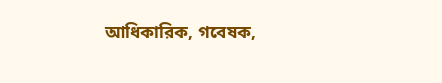আধিকারিক, গবেষক,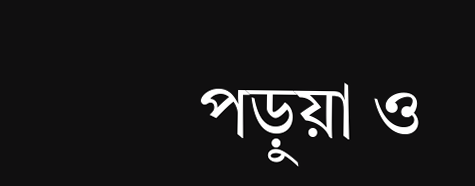পড়ুয়া ও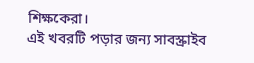শিক্ষকেরা।
এই খবরটি পড়ার জন্য সাবস্ক্রাইব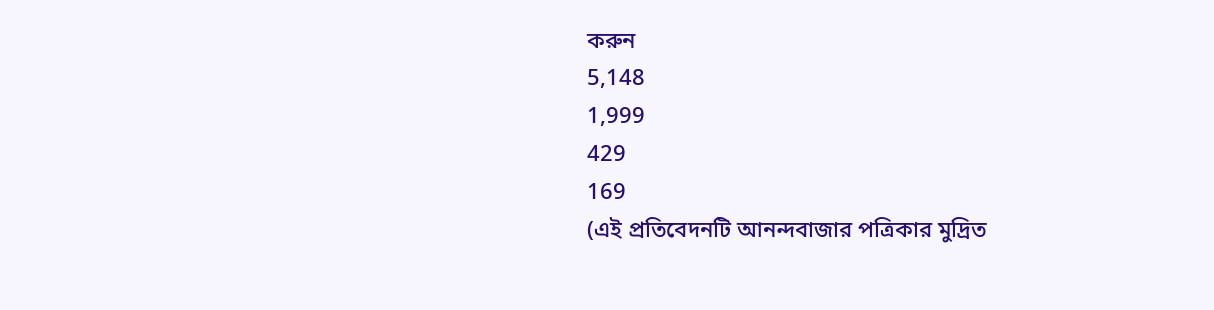করুন
5,148
1,999
429
169
(এই প্রতিবেদনটি আনন্দবাজার পত্রিকার মুদ্রিত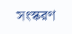সংস্করণ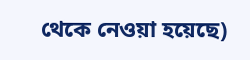থেকে নেওয়া হয়েছে)